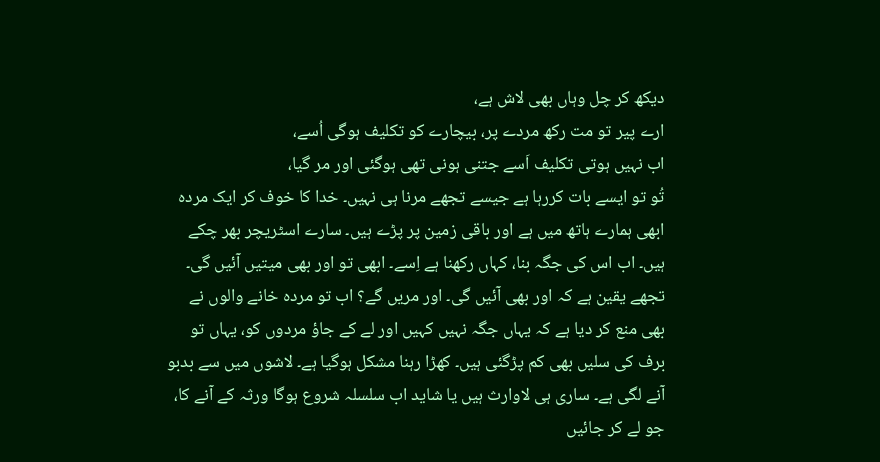دیکھ کر چل وہاں بھی لاش ہے،
ارے پیر تو مت رکھ مردے پر، بیچارے کو تکلیف ہوگی اُسے،
اب نہیں ہوتی تکلیف اَسے جتنی ہونی تھی ہوگئی اور مر گیا،
تُو تو ایسے بات کررہا ہے جیسے تجھے مرنا ہی نہیں۔ خدا کا خوف کر ایک مردہ
ابھی ہمارے ہاتھ میں ہے اور باقی زمین پر پڑے ہیں۔ سارے اسٹریچر بھر چکے
ہیں۔ اب اس کی جگہ بنا، کہاں رکھنا ہے اِسے۔ ابھی تو اور بھی میتیں آئیں گی۔
تجھے یقین ہے کہ اور بھی آئیں گی۔ اور مریں گے؟ اب تو مردہ خانے والوں نے
بھی منع کر دیا ہے کہ یہاں جگہ نہیں کہیں اور لے کے جاؤ مردوں کو، یہاں تو
برف کی سلیں بھی کم پڑگئی ہیں۔ کھڑا رہنا مشکل ہوگیا ہے۔ لاشوں میں سے بدبو
آنے لگی ہے۔ ساری ہی لاوارث ہیں یا شاید اب سلسلہ شروع ہوگا ورثہ کے آنے کا،
جو لے کر جائیں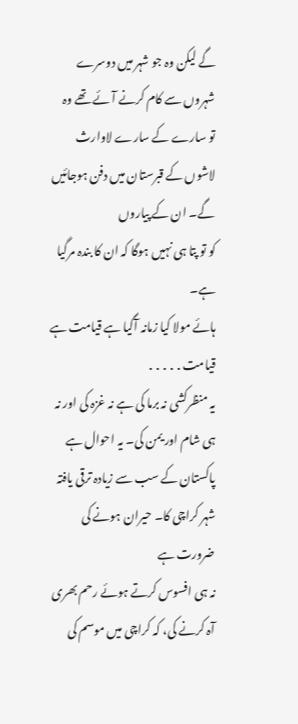گے لیکن وہ جو شہر میں دوسرے شہروں سے کام کرنے آئے تھے وہ
تو سارے کے سارے لاوارث لاشوں کے قبرستان میں دفن ہوجائیں گے۔ ان کے پیاروں
کو تو پتا ہی نہیں ہوگا کہ ان کا بندہ مرگیا ہے۔
ہائے مولا کیا زمانہ آگیا ہے قیامت ہے قیامت․․․․․
یہ منظرکشی نہ برما کی ہے نہ غزہ کی اور نہ ہی شام اور یمن کی۔ یہ احوال ہے
پاکستان کے سب سے زیادہ ترقی یافتہ شہر کراچی کا۔ حیران ہونے کی ضرورت ہے
نہ ہی افسوس کرتے ہوئے رحم بھری آہ کرنے کی، کہ کراچی میں موسم کی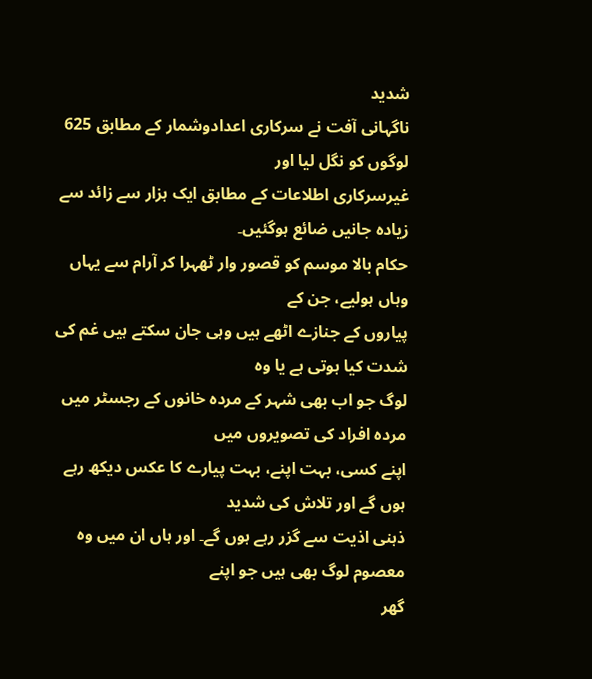شدید
ناگہانی آفت نے سرکاری اعدادوشمار کے مطابق 625 لوگوں کو نگل لیا اور
غیرسرکاری اطلاعات کے مطابق ایک ہزار سے زائد سے زیادہ جانیں ضائع ہوگئیں۔
حکام بالا موسم کو قصور وار ٹھہرا کر آرام سے یہاں وہاں ہولیے، جن کے
پیاروں کے جنازے اٹھے ہیں وہی جان سکتے ہیں غم کی شدت کیا ہوتی ہے یا وہ
لوگ جو اب بھی شہر کے مردہ خانوں کے رجسٹر میں مردہ افراد کی تصویروں میں
اپنے کسی، بہت اپنے، بہت پیارے کا عکس دیکھ رہے ہوں گے اور تلاش کی شدید
ذہنی اذیت سے گزر رہے ہوں گے۔ اور ہاں ان میں وہ معصوم لوگ بھی ہیں جو اپنے
گھر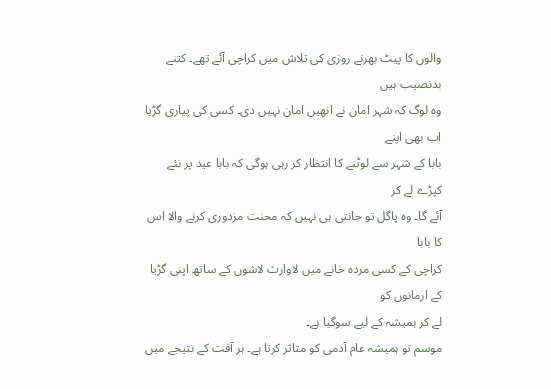والوں کا پیٹ بھرنے روزی کی تلاش میں کراچی آئے تھے۔ کتنے بدنصیب ہیں
وہ لوگ کہ شہر امان نے انھیں امان نہیں دی۔ کسی کی پیاری گڑیا اب بھی اپنے
بابا کے شہر سے لوٹنے کا انتظار کر رہی ہوگی کہ بابا عید پر نئے کپڑے لے کر
آئے گا۔ وہ پاگل تو جانتی ہی نہیں کہ محنت مزدوری کرنے والا اس کا بابا
کراچی کے کسی مردہ خانے میں لاوارث لاشوں کے ساتھ اپنی گڑیا کے ارمانوں کو
لے کر ہمیشہ کے لیے سوگیا ہے۔
موسم تو ہمیشہ عام آدمی کو متاثر کرتا ہے۔ ہر آفت کے نتیجے میں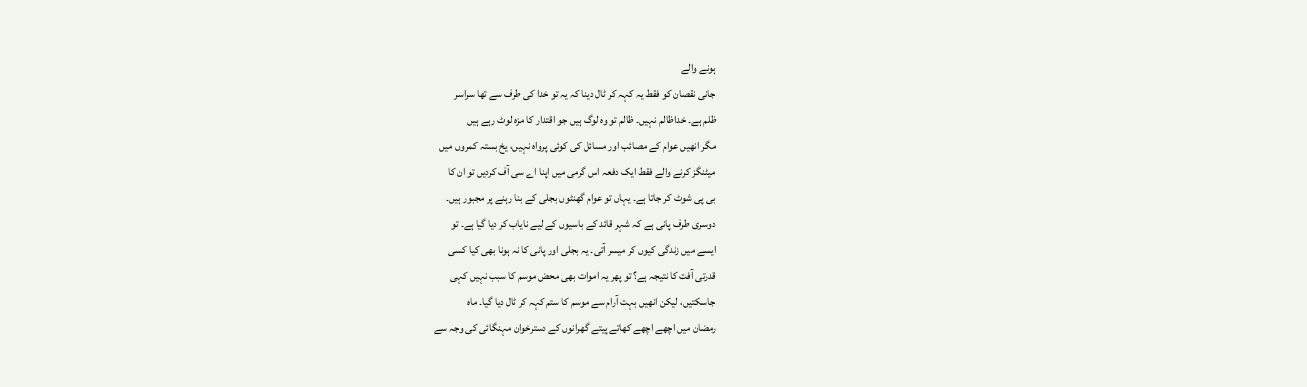ہونے والے
جانی نقصان کو فقط یہ کہہ کر ٹال دینا کہ یہ تو خدا کی طرف سے تھا سراسر
ظلم ہے۔ خداظالم نہیں۔ ظالم تو وہ لوگ ہیں جو اقتدار کا مزہ لوٹ رہے ہیں
مگر انھیں عوام کے مصائب اور مسائل کی کوئی پرواہ نہیں، یخ بستہ کمروں میں
میٹنگز کرنے والے فقط ایک دفعہ اس گرمی میں اپنا اے سی آف کردیں تو ان کا
بی پی شوٹ کر جاتا ہے۔ یہاں تو عوام گھنٹوں بجلی کے بنا رہنے پر مجبور ہیں۔
دوسری طرف پانی ہے کہ شہر قائد کے باسیوں کے لیے نایاب کر دیا گیا ہے۔ تو
ایسے میں زندگی کیوں کر میسر آتی۔ یہ بجلی اور پانی کا نہ ہونا بھی کیا کسی
قدرتی آفت کا نتیجہ ہے؟ تو پھر یہ اموات بھی محض موسم کا سبب نہیں کہی
جاسکتیں، لیکن انھیں بہت آرام سے موسم کا ستم کہہ کر ٹال دیا گیا۔ ماہ
رمضان میں اچھے اچھے کھاتے پیتے گھرانوں کے دسترخوان مہنگائی کی وجہ سے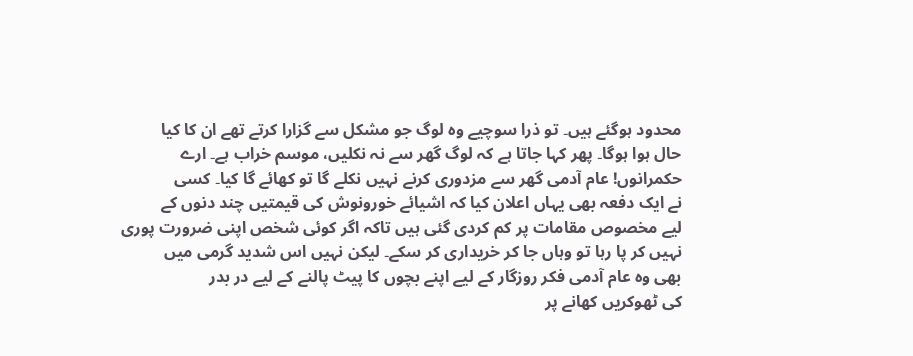محدود ہوگئے ہیں۔ تو ذرا سوچیے وہ لوگ جو مشکل سے گزارا کرتے تھے ان کا کیا
حال ہوا ہوگا۔ پھر کہا جاتا ہے کہ لوگ گھر سے نہ نکلیں، موسم خراب ہے۔ ارے
حکمرانوں! عام آدمی گھر سے مزدوری کرنے نہیں نکلے گا تو کھائے گا کیا۔ کسی
نے ایک دفعہ بھی یہاں اعلان کیا کہ اشیائے خورونوش کی قیمتیں چند دنوں کے
لیے مخصوص مقامات پر کم کردی گئی ہیں تاکہ اگر کوئی شخص اپنی ضرورت پوری
نہیں کر پا رہا تو وہاں جا کر خریداری کر سکے۔ لیکن نہیں اس شدید گرمی میں
بھی وہ عام آدمی فکر روزگار کے لیے اپنے بچوں کا پیٹ پالنے کے لیے در بدر
کی ٹھوکریں کھانے پر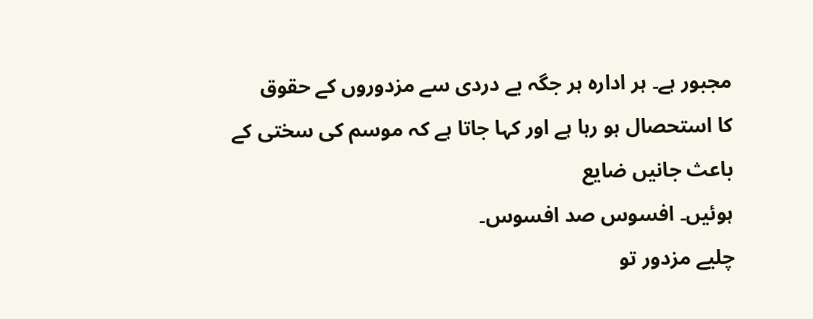مجبور ہے۔ ہر ادارہ ہر جگہ بے دردی سے مزدوروں کے حقوق
کا استحصال ہو رہا ہے اور کہا جاتا ہے کہ موسم کی سختی کے باعث جانیں ضایع
ہوئیں۔ افسوس صد افسوس۔
چلیے مزدور تو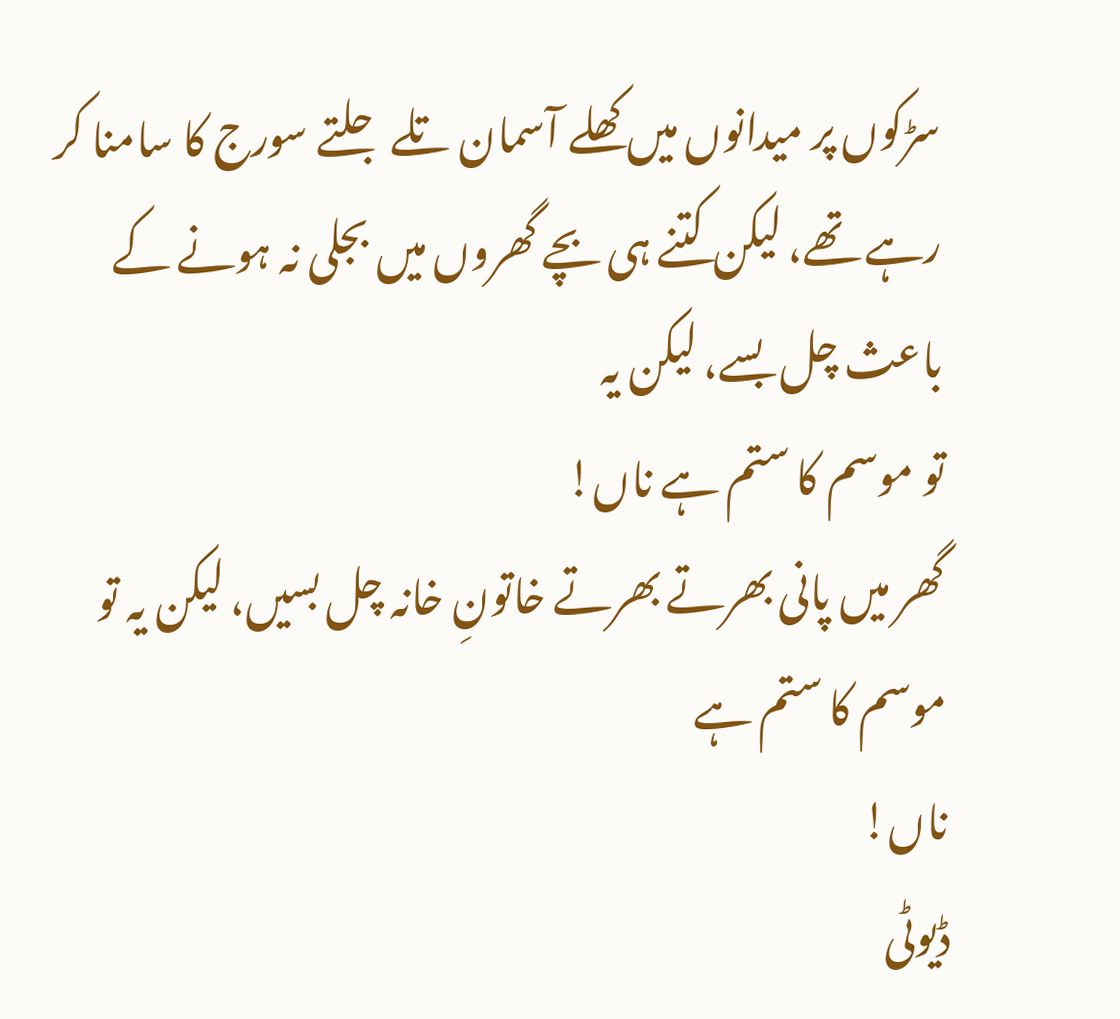سڑکوں پر میدانوں میں کھلے آسمان تلے جلتے سورج کا سامنا کر
رہے تھے، لیکن کتنے ہی بچے گھروں میں بجلی نہ ہونے کے باعث چل بسے، لیکن یہ
تو موسم کا ستم ہے ناں!
گھر میں پانی بھرتے بھرتے خاتونِ خانہ چل بسیں، لیکن یہ تو موسم کا ستم ہے
ناں!
ڈیوٹی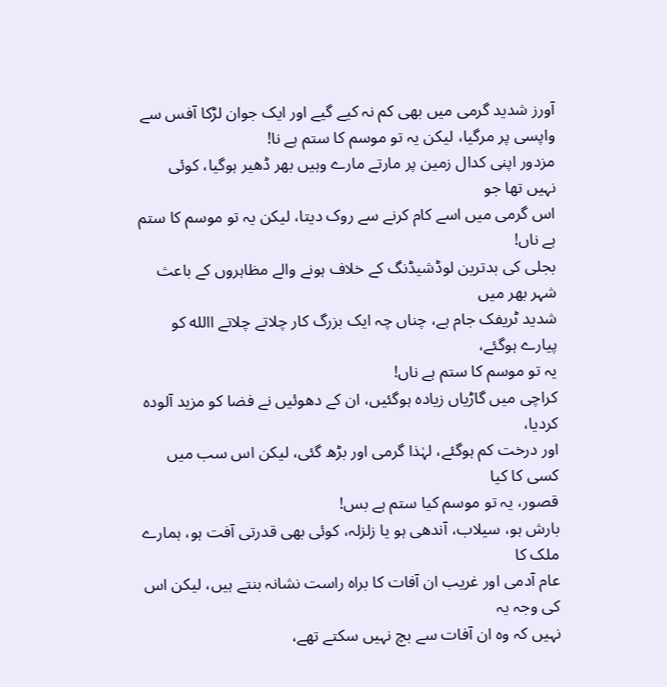آورز شدید گرمی میں بھی کم نہ کیے گیے اور ایک جوان لڑکا آفس سے
واپسی پر مرگیا، لیکن یہ تو موسم کا ستم ہے نا!
مزدور اپنی کدال زمین پر مارتے مارے وہیں بھر ڈھیر ہوگیا، کوئی نہیں تھا جو
اس گرمی میں اسے کام کرنے سے روک دیتا، لیکن یہ تو موسم کا ستم ہے ناں!
بجلی کی بدترین لوڈشیڈنگ کے خلاف ہونے والے مظاہروں کے باعث شہر بھر میں
شدید ٹریفک جام ہے، چناں چہ ایک بزرگ کار چلاتے چلاتے االله کو پیارے ہوگئے،
یہ تو موسم کا ستم ہے ناں!
کراچی میں گاڑیاں زیادہ ہوگئیں، ان کے دھوئیں نے فضا کو مزید آلودہ کردیا،
اور درخت کم ہوگئے، لہٰذا گرمی اور بڑھ گئی، لیکن اس سب میں کسی کا کیا
قصور، یہ تو موسم کیا ستم ہے بس!
بارش ہو، سیلاب، آندھی ہو یا زلزلہ، کوئی بھی قدرتی آفت ہو، ہمارے ملک کا
عام آدمی اور غریب ان آفات کا براہ راست نشانہ بنتے ہیں، لیکن اس کی وجہ یہ
نہیں کہ وہ ان آفات سے بچ نہیں سکتے تھے،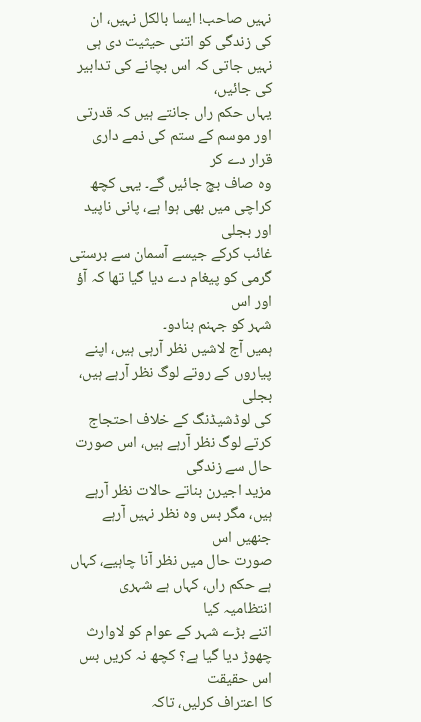نہیں صاحب! ایسا بالکل نہیں، ان
کی زندگی کو اتنی حیثیت دی ہی نہیں جاتی کہ اس بچانے کی تدابیر کی جائیں،
یہاں حکم راں جانتے ہیں کہ قدرتی اور موسم کے ستم کی ذمے داری قرار دے کر
وہ صاف بچ جائیں گے۔ یہی کچھ کراچی میں بھی ہوا ہے، پانی ناپید اور بجلی
غائب کرکے جیسے آسمان سے برستی گرمی کو پیغام دے دیا گیا تھا کہ آؤ اور اس
شہر کو جہنم بنادو۔
ہمیں آج لاشیں نظر آرہی ہیں، اپنے پیاروں کے روتے لوگ نظر آرہے ہیں، بجلی
کی لوڈشیڈنگ کے خلاف احتجاج کرتے لوگ نظر آرہے ہیں، اس صورت حال سے زندگی
مزید اجیرن بناتے حالات نظر آرہے ہیں، مگر بس وہ نظر نہیں آرہے جنھیں اس
صورت حال میں نظر آنا چاہیے، کہاں ہے حکم راں، کہاں ہے شہری انتظامیہ کیا
اتنے بڑے شہر کے عوام کو لاوارث چھوڑ دیا گیا ہے؟ کچھ نہ کریں بس اس حقیقت
کا اعتراف کرلیں، تاکہ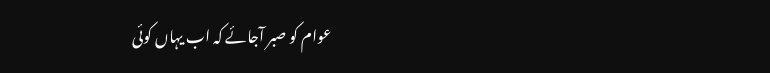عوام کو صبر آجائے کہ اب یہاں کوئی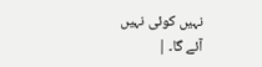نہیں کوئی نہیں
آئے گا۔ |